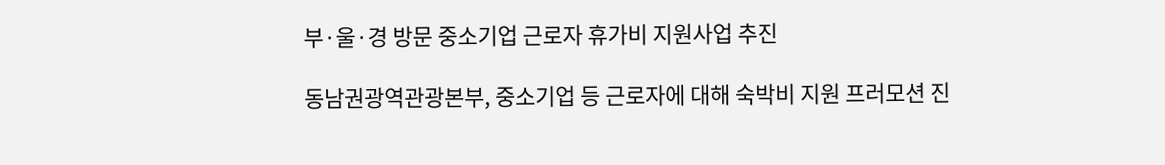부·울·경 방문 중소기업 근로자 휴가비 지원사업 추진

동남권광역관광본부, 중소기업 등 근로자에 대해 숙박비 지원 프러모션 진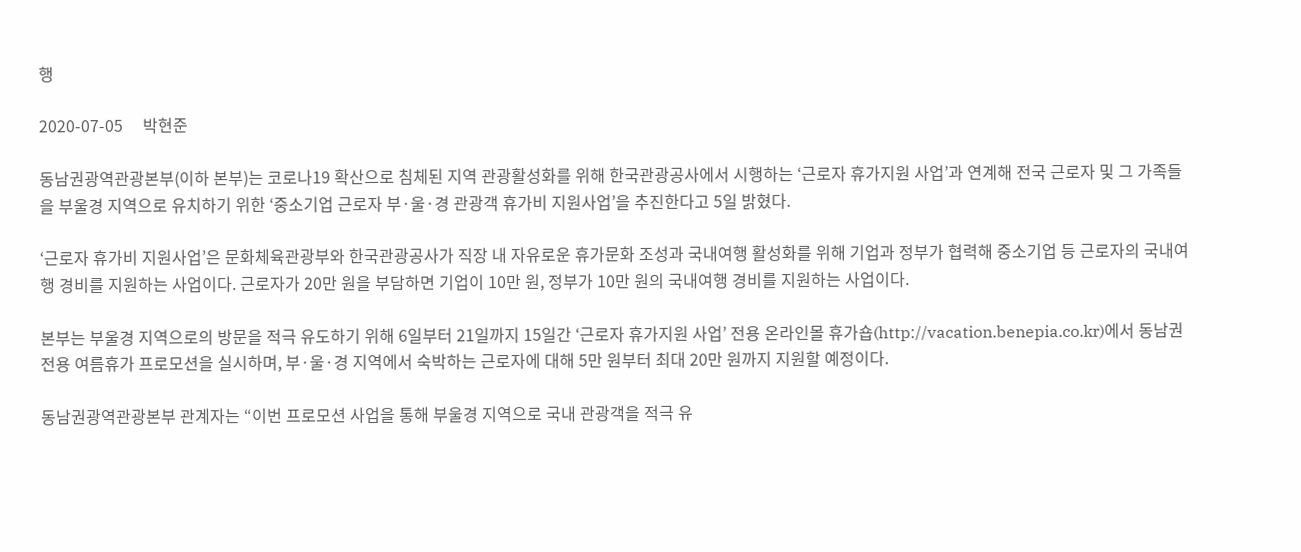행

2020-07-05     박현준

동남권광역관광본부(이하 본부)는 코로나19 확산으로 침체된 지역 관광활성화를 위해 한국관광공사에서 시행하는 ‘근로자 휴가지원 사업’과 연계해 전국 근로자 및 그 가족들을 부울경 지역으로 유치하기 위한 ‘중소기업 근로자 부·울·경 관광객 휴가비 지원사업’을 추진한다고 5일 밝혔다.

‘근로자 휴가비 지원사업’은 문화체육관광부와 한국관광공사가 직장 내 자유로운 휴가문화 조성과 국내여행 활성화를 위해 기업과 정부가 협력해 중소기업 등 근로자의 국내여행 경비를 지원하는 사업이다. 근로자가 20만 원을 부담하면 기업이 10만 원, 정부가 10만 원의 국내여행 경비를 지원하는 사업이다.

본부는 부울경 지역으로의 방문을 적극 유도하기 위해 6일부터 21일까지 15일간 ‘근로자 휴가지원 사업’ 전용 온라인몰 휴가숍(http://vacation.benepia.co.kr)에서 동남권 전용 여름휴가 프로모션을 실시하며, 부·울·경 지역에서 숙박하는 근로자에 대해 5만 원부터 최대 20만 원까지 지원할 예정이다.

동남권광역관광본부 관계자는 “이번 프로모션 사업을 통해 부울경 지역으로 국내 관광객을 적극 유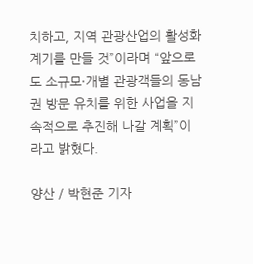치하고, 지역 관광산업의 활성화 계기를 만들 것”이라며 “앞으로도 소규모·개별 관광객들의 동남권 방문 유치를 위한 사업을 지속적으로 추진해 나갈 계획”이라고 밝혔다.

양산 / 박현준 기자